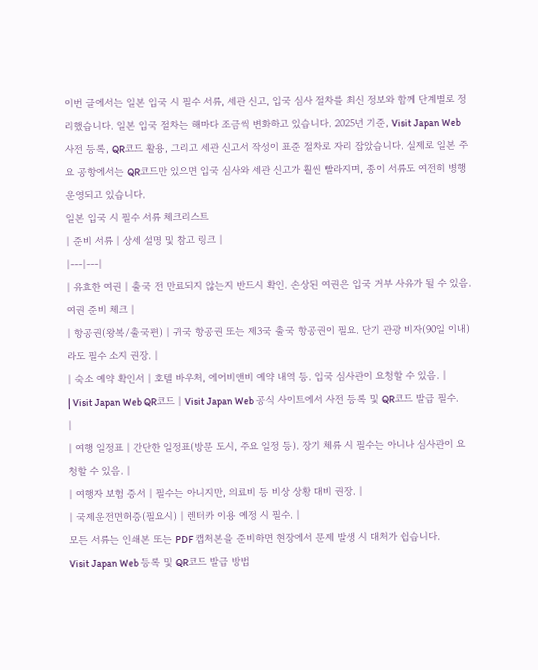이번 글에서는 일본 입국 시 필수 서류, 세관 신고, 입국 심사 절차를 최신 정보와 함께 단계별로 정리했습니다. 일본 입국 절차는 해마다 조금씩 변화하고 있습니다. 2025년 기준, Visit Japan Web 사전 등록, QR코드 활용, 그리고 세관 신고서 작성이 표준 절차로 자리 잡았습니다. 실제로 일본 주요 공항에서는 QR코드만 있으면 입국 심사와 세관 신고가 훨씬 빨라지며, 종이 서류도 여전히 병행 운영되고 있습니다.
일본 입국 시 필수 서류 체크리스트
| 준비 서류 | 상세 설명 및 참고 링크 |
|---|---|
| 유효한 여권 | 출국 전 만료되지 않는지 반드시 확인. 손상된 여권은 입국 거부 사유가 될 수 있음. 여권 준비 체크 |
| 항공권(왕복/출국편) | 귀국 항공권 또는 제3국 출국 항공권이 필요. 단기 관광 비자(90일 이내)라도 필수 소지 권장. |
| 숙소 예약 확인서 | 호텔 바우처, 에어비앤비 예약 내역 등. 입국 심사관이 요청할 수 있음. |
| Visit Japan Web QR코드 | Visit Japan Web 공식 사이트에서 사전 등록 및 QR코드 발급 필수. |
| 여행 일정표 | 간단한 일정표(방문 도시, 주요 일정 등). 장기 체류 시 필수는 아니나 심사관이 요청할 수 있음. |
| 여행자 보험 증서 | 필수는 아니지만, 의료비 등 비상 상황 대비 권장. |
| 국제운전면허증(필요시) | 렌터카 이용 예정 시 필수. |
모든 서류는 인쇄본 또는 PDF 캡처본을 준비하면 현장에서 문제 발생 시 대처가 쉽습니다.
Visit Japan Web 등록 및 QR코드 발급 방법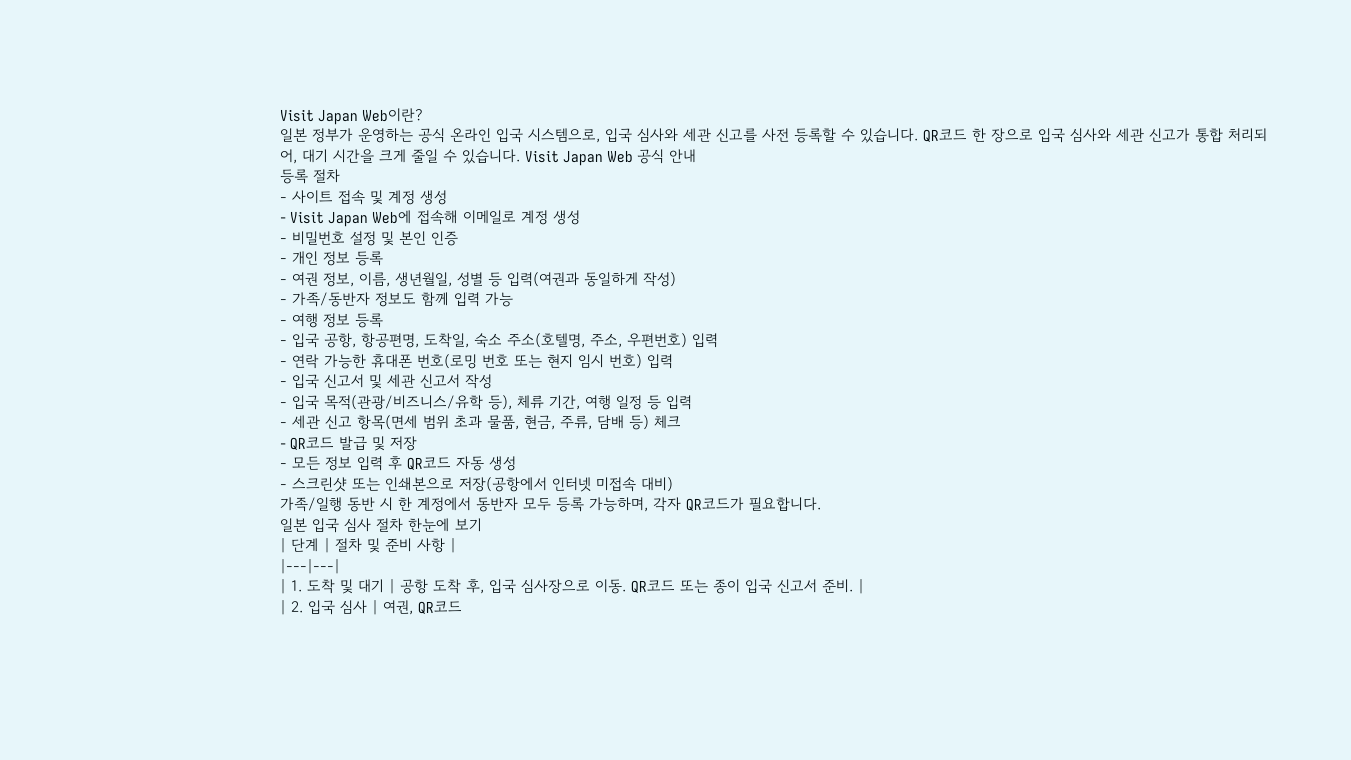Visit Japan Web이란?
일본 정부가 운영하는 공식 온라인 입국 시스템으로, 입국 심사와 세관 신고를 사전 등록할 수 있습니다. QR코드 한 장으로 입국 심사와 세관 신고가 통합 처리되어, 대기 시간을 크게 줄일 수 있습니다. Visit Japan Web 공식 안내
등록 절차
- 사이트 접속 및 계정 생성
- Visit Japan Web에 접속해 이메일로 계정 생성
- 비밀번호 설정 및 본인 인증
- 개인 정보 등록
- 여권 정보, 이름, 생년월일, 성별 등 입력(여권과 동일하게 작성)
- 가족/동반자 정보도 함께 입력 가능
- 여행 정보 등록
- 입국 공항, 항공편명, 도착일, 숙소 주소(호텔명, 주소, 우편번호) 입력
- 연락 가능한 휴대폰 번호(로밍 번호 또는 현지 임시 번호) 입력
- 입국 신고서 및 세관 신고서 작성
- 입국 목적(관광/비즈니스/유학 등), 체류 기간, 여행 일정 등 입력
- 세관 신고 항목(면세 범위 초과 물품, 현금, 주류, 담배 등) 체크
- QR코드 발급 및 저장
- 모든 정보 입력 후 QR코드 자동 생성
- 스크린샷 또는 인쇄본으로 저장(공항에서 인터넷 미접속 대비)
가족/일행 동반 시 한 계정에서 동반자 모두 등록 가능하며, 각자 QR코드가 필요합니다.
일본 입국 심사 절차 한눈에 보기
| 단계 | 절차 및 준비 사항 |
|---|---|
| 1. 도착 및 대기 | 공항 도착 후, 입국 심사장으로 이동. QR코드 또는 종이 입국 신고서 준비. |
| 2. 입국 심사 | 여권, QR코드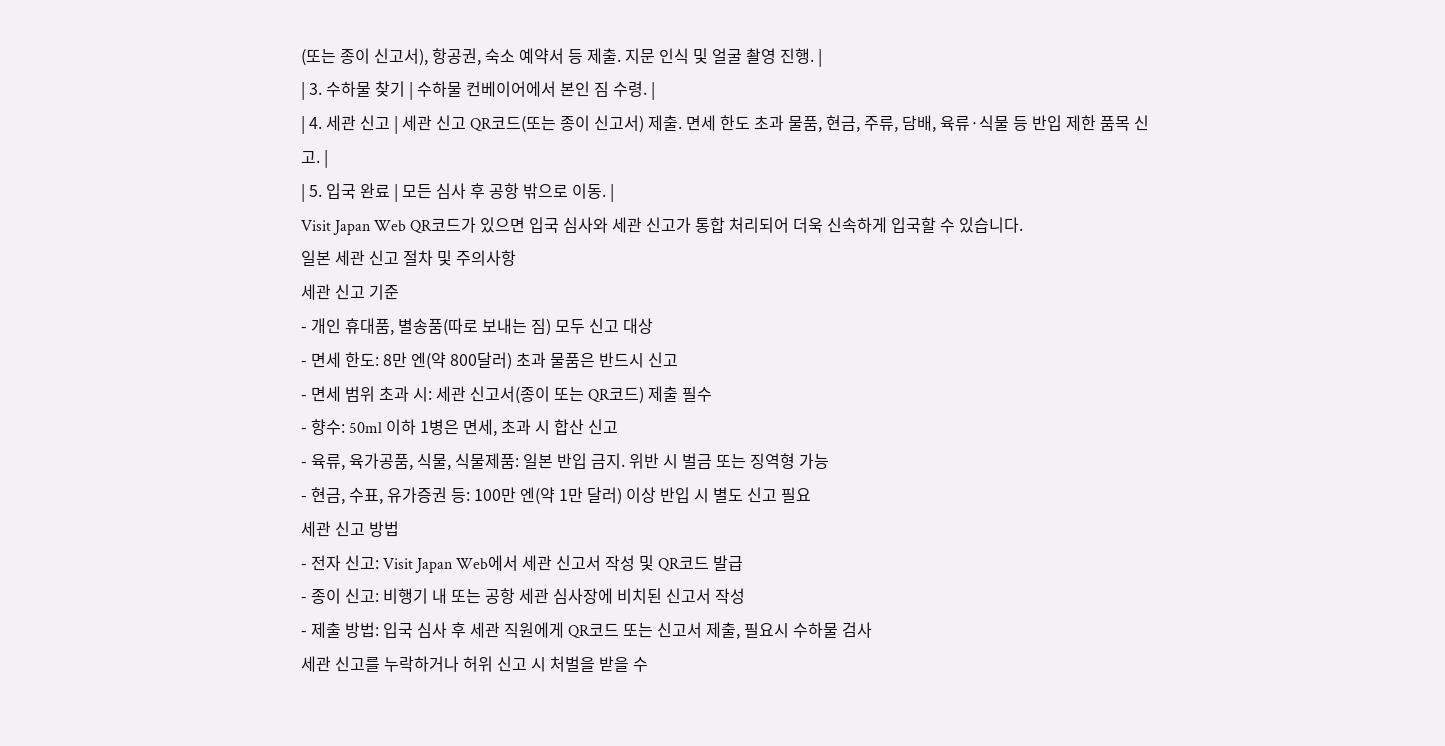(또는 종이 신고서), 항공권, 숙소 예약서 등 제출. 지문 인식 및 얼굴 촬영 진행. |
| 3. 수하물 찾기 | 수하물 컨베이어에서 본인 짐 수령. |
| 4. 세관 신고 | 세관 신고 QR코드(또는 종이 신고서) 제출. 면세 한도 초과 물품, 현금, 주류, 담배, 육류·식물 등 반입 제한 품목 신고. |
| 5. 입국 완료 | 모든 심사 후 공항 밖으로 이동. |
Visit Japan Web QR코드가 있으면 입국 심사와 세관 신고가 통합 처리되어 더욱 신속하게 입국할 수 있습니다.
일본 세관 신고 절차 및 주의사항
세관 신고 기준
- 개인 휴대품, 별송품(따로 보내는 짐) 모두 신고 대상
- 면세 한도: 8만 엔(약 800달러) 초과 물품은 반드시 신고
- 면세 범위 초과 시: 세관 신고서(종이 또는 QR코드) 제출 필수
- 향수: 50ml 이하 1병은 면세, 초과 시 합산 신고
- 육류, 육가공품, 식물, 식물제품: 일본 반입 금지. 위반 시 벌금 또는 징역형 가능
- 현금, 수표, 유가증권 등: 100만 엔(약 1만 달러) 이상 반입 시 별도 신고 필요
세관 신고 방법
- 전자 신고: Visit Japan Web에서 세관 신고서 작성 및 QR코드 발급
- 종이 신고: 비행기 내 또는 공항 세관 심사장에 비치된 신고서 작성
- 제출 방법: 입국 심사 후 세관 직원에게 QR코드 또는 신고서 제출, 필요시 수하물 검사
세관 신고를 누락하거나 허위 신고 시 처벌을 받을 수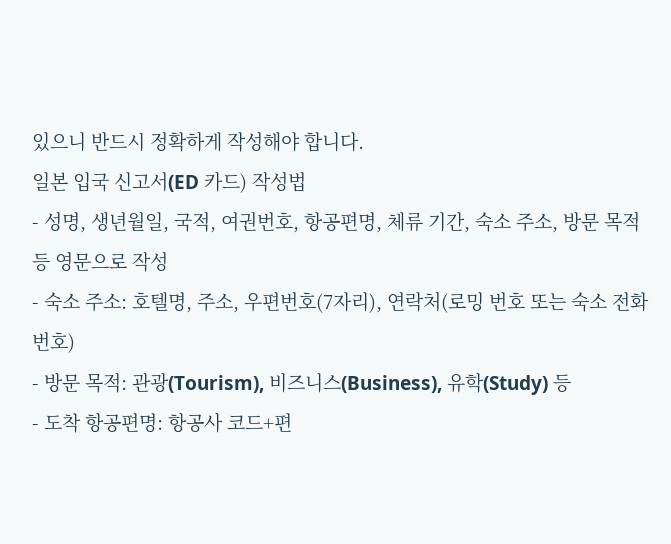있으니 반드시 정확하게 작성해야 합니다.
일본 입국 신고서(ED 카드) 작성법
- 성명, 생년월일, 국적, 여권번호, 항공편명, 체류 기간, 숙소 주소, 방문 목적 등 영문으로 작성
- 숙소 주소: 호텔명, 주소, 우편번호(7자리), 연락처(로밍 번호 또는 숙소 전화번호)
- 방문 목적: 관광(Tourism), 비즈니스(Business), 유학(Study) 등
- 도착 항공편명: 항공사 코드+편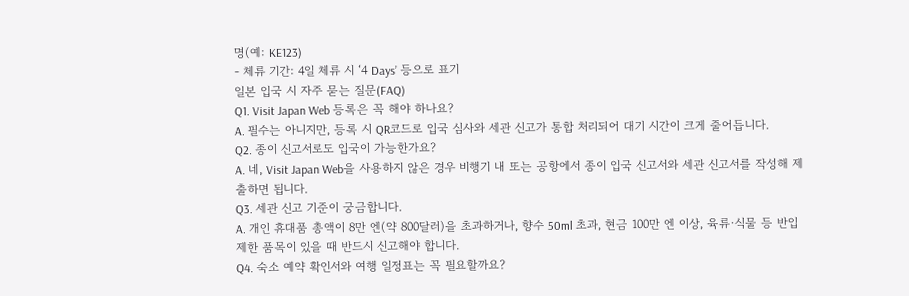명(예: KE123)
- 체류 기간: 4일 체류 시 ‘4 Days’ 등으로 표기
일본 입국 시 자주 묻는 질문(FAQ)
Q1. Visit Japan Web 등록은 꼭 해야 하나요?
A. 필수는 아니지만, 등록 시 QR코드로 입국 심사와 세관 신고가 통합 처리되어 대기 시간이 크게 줄어듭니다.
Q2. 종이 신고서로도 입국이 가능한가요?
A. 네, Visit Japan Web을 사용하지 않은 경우 비행기 내 또는 공항에서 종이 입국 신고서와 세관 신고서를 작성해 제출하면 됩니다.
Q3. 세관 신고 기준이 궁금합니다.
A. 개인 휴대품 총액이 8만 엔(약 800달러)을 초과하거나, 향수 50ml 초과, 현금 100만 엔 이상, 육류·식물 등 반입 제한 품목이 있을 때 반드시 신고해야 합니다.
Q4. 숙소 예약 확인서와 여행 일정표는 꼭 필요할까요?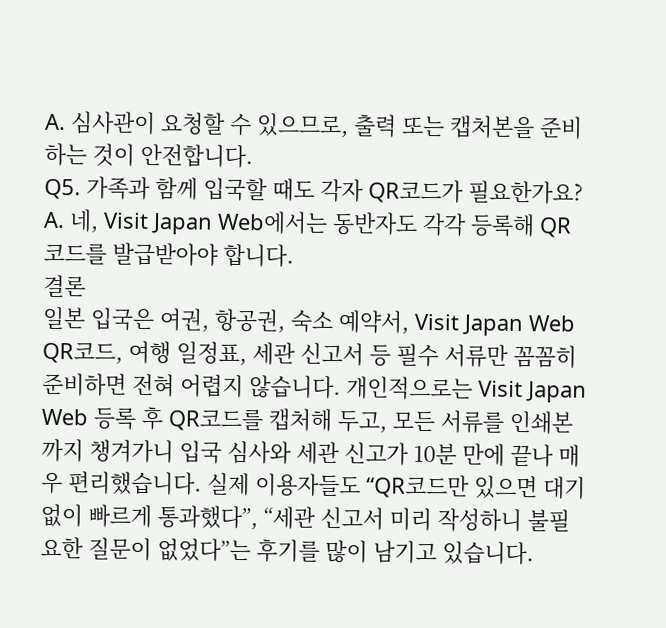A. 심사관이 요청할 수 있으므로, 출력 또는 캡처본을 준비하는 것이 안전합니다.
Q5. 가족과 함께 입국할 때도 각자 QR코드가 필요한가요?
A. 네, Visit Japan Web에서는 동반자도 각각 등록해 QR코드를 발급받아야 합니다.
결론
일본 입국은 여권, 항공권, 숙소 예약서, Visit Japan Web QR코드, 여행 일정표, 세관 신고서 등 필수 서류만 꼼꼼히 준비하면 전혀 어렵지 않습니다. 개인적으로는 Visit Japan Web 등록 후 QR코드를 캡처해 두고, 모든 서류를 인쇄본까지 챙겨가니 입국 심사와 세관 신고가 10분 만에 끝나 매우 편리했습니다. 실제 이용자들도 “QR코드만 있으면 대기 없이 빠르게 통과했다”, “세관 신고서 미리 작성하니 불필요한 질문이 없었다”는 후기를 많이 남기고 있습니다.